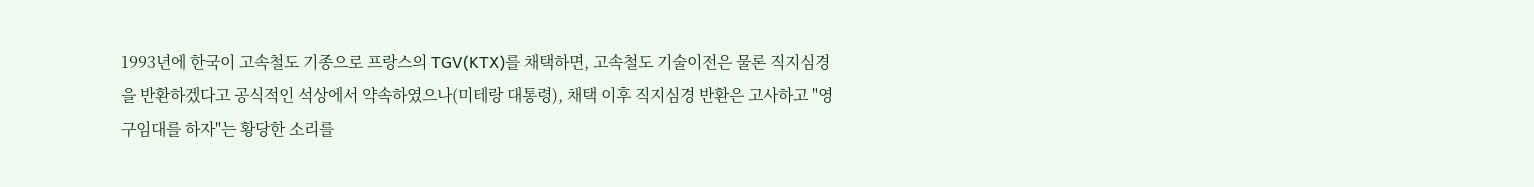1993년에 한국이 고속철도 기종으로 프랑스의 TGV(KTX)를 채택하면, 고속철도 기술이전은 물론 직지심경을 반환하겠다고 공식적인 석상에서 약속하였으나(미테랑 대통령), 채택 이후 직지심경 반환은 고사하고 "영구임대를 하자"는 황당한 소리를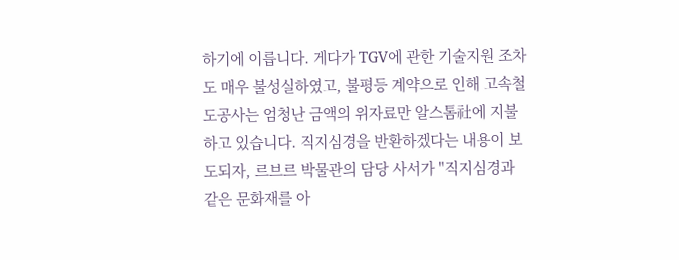하기에 이릅니다. 게다가 TGV에 관한 기술지원 조차도 매우 불성실하였고, 불평등 계약으로 인해 고속철도공사는 엄청난 금액의 위자료만 알스톰社에 지불하고 있습니다. 직지심경을 반환하겠다는 내용이 보도되자, 르브르 박물관의 담당 사서가 "직지심경과 같은 문화재를 아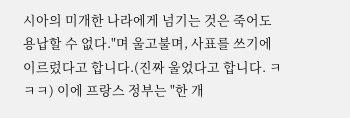시아의 미개한 나라에게 넘기는 것은 죽어도 용납할 수 없다."며 울고불며, 사표를 쓰기에 이르렀다고 합니다.(진짜 울었다고 합니다. ㅋㅋㅋ) 이에 프랑스 정부는 "한 개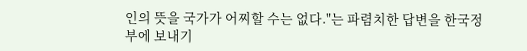인의 뜻을 국가가 어찌할 수는 없다."는 파렴치한 답변을 한국정부에 보내기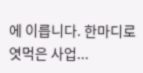에 이릅니다. 한마디로 엿먹은 사업...